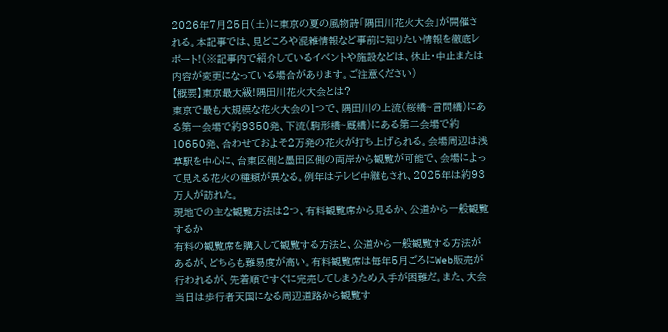2026年7月25日(土)に東京の夏の風物詩「隅田川花火大会」が開催される。本記事では、見どころや混雑情報など事前に知りたい情報を徹底レポート!(※記事内で紹介しているイベントや施設などは、休止・中止または内容が変更になっている場合があります。ご注意ください)
【概要】東京最大級!隅田川花火大会とは?
東京で最も大規模な花火大会の1つで、隅田川の上流(桜橋~言問橋)にある第一会場で約9350発、下流(駒形橋~厩橋)にある第二会場で約10650発、合わせておよそ2万発の花火が打ち上げられる。会場周辺は浅草駅を中心に、台東区側と墨田区側の両岸から観覧が可能で、会場によって見える花火の種類が異なる。例年はテレビ中継もされ、2025年は約93万人が訪れた。
現地での主な観覧方法は2つ、有料観覧席から見るか、公道から一般観覧するか
有料の観覧席を購入して観覧する方法と、公道から一般観覧する方法があるが、どちらも難易度が高い。有料観覧席は毎年5月ごろにWeb販売が行われるが、先着順ですぐに完売してしまうため入手が困難だ。また、大会当日は歩行者天国になる周辺道路から観覧す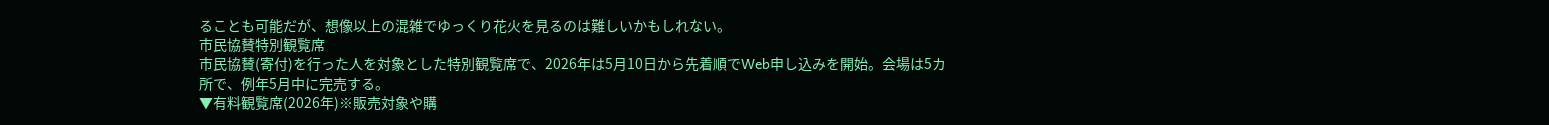ることも可能だが、想像以上の混雑でゆっくり花火を見るのは難しいかもしれない。
市民協賛特別観覧席
市民協賛(寄付)を行った人を対象とした特別観覧席で、2026年は5月10日から先着順でWeb申し込みを開始。会場は5カ所で、例年5月中に完売する。
▼有料観覧席(2026年)※販売対象や購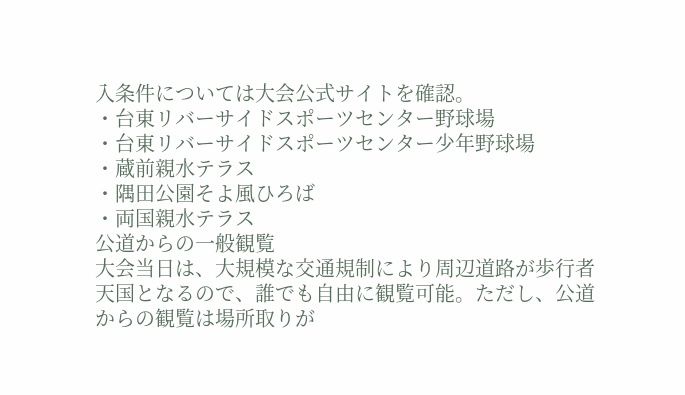入条件については大会公式サイトを確認。
・台東リバーサイドスポーツセンター野球場
・台東リバーサイドスポーツセンター少年野球場
・蔵前親水テラス
・隅田公園そよ風ひろば
・両国親水テラス
公道からの一般観覧
大会当日は、大規模な交通規制により周辺道路が歩行者天国となるので、誰でも自由に観覧可能。ただし、公道からの観覧は場所取りが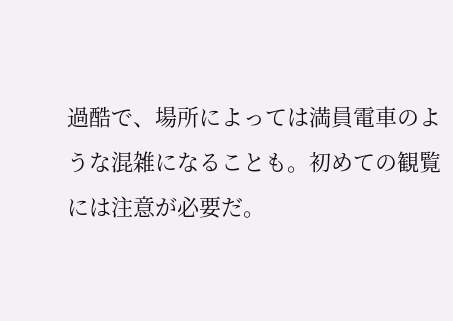過酷で、場所によっては満員電車のような混雑になることも。初めての観覧には注意が必要だ。